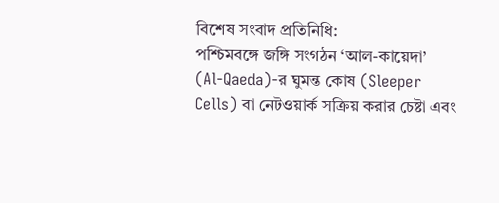বিশেষ সংবাদ প্রতিনিধি:
পশ্চিমবঙ্গে জঙ্গি সংগঠন ‘আল-কায়েদা’ (Al-Qaeda)-র ঘুমন্ত কোষ (Sleeper Cells) বা নেটওয়ার্ক সক্রিয় করার চেষ্টা এবং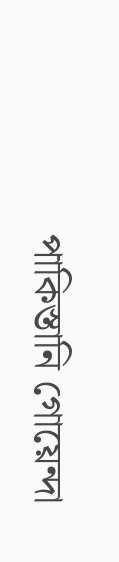পাকিস্তানি গোয়েন্দা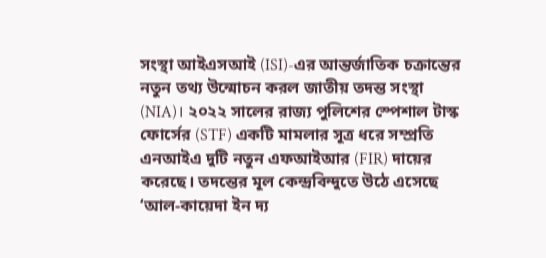সংস্থা আইএসআই (ISI)-এর আন্তর্জাতিক চক্রান্তের নতুন তথ্য উন্মোচন করল জাতীয় তদন্ত সংস্থা (NIA)। ২০২২ সালের রাজ্য পুলিশের স্পেশাল টাস্ক ফোর্সের (STF) একটি মামলার সূত্র ধরে সম্প্রতি এনআইএ দুটি নতুন এফআইআর (FIR) দায়ের করেছে। তদন্তের মূল কেন্দ্রবিন্দুতে উঠে এসেছে ‘আল-কায়েদা ইন দ্য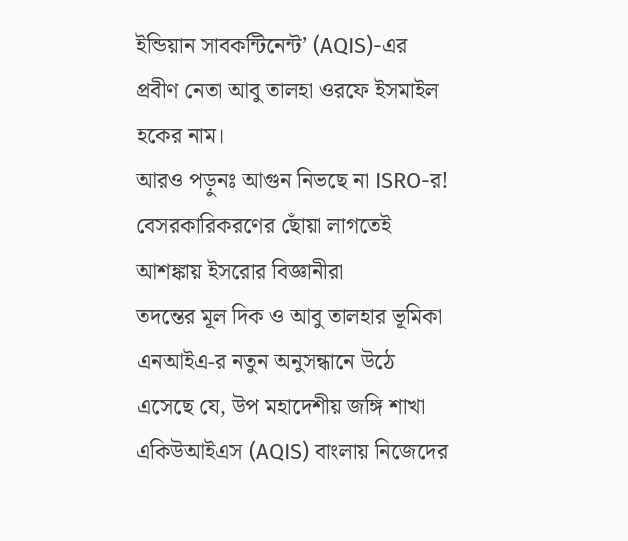ইন্ডিয়ান সাবকন্টিনেন্ট’ (AQIS)-এর প্রবীণ নেতা আবু তালহা ওরফে ইসমাইল হকের নাম।
আরও পড়ুনঃ আগুন নিভছে না ISRO-র! বেসরকারিকরণের ছোঁয়া লাগতেই আশঙ্কায় ইসরোর বিজ্ঞানীরা
তদন্তের মূল দিক ও আবু তালহার ভূমিকা
এনআইএ-র নতুন অনুসন্ধানে উঠে এসেছে যে, উপ মহাদেশীয় জঙ্গি শাখা একিউআইএস (AQIS) বাংলায় নিজেদের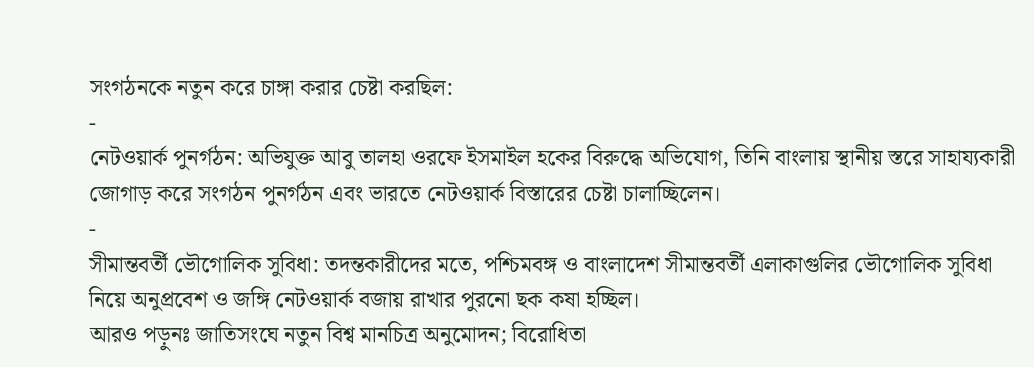সংগঠনকে নতুন করে চাঙ্গা করার চেষ্টা করছিল:
-
নেটওয়ার্ক পুনর্গঠন: অভিযুক্ত আবু তালহা ওরফে ইসমাইল হকের বিরুদ্ধে অভিযোগ, তিনি বাংলায় স্থানীয় স্তরে সাহায্যকারী জোগাড় করে সংগঠন পুনর্গঠন এবং ভারতে নেটওয়ার্ক বিস্তারের চেষ্টা চালাচ্ছিলেন।
-
সীমান্তবর্তী ভৌগোলিক সুবিধা: তদন্তকারীদের মতে, পশ্চিমবঙ্গ ও বাংলাদেশ সীমান্তবর্তী এলাকাগুলির ভৌগোলিক সুবিধা নিয়ে অনুপ্রবেশ ও জঙ্গি নেটওয়ার্ক বজায় রাখার পুরনো ছক কষা হচ্ছিল।
আরও পড়ুনঃ জাতিসংঘে নতুন বিশ্ব মানচিত্র অনুমোদন; বিরোধিতা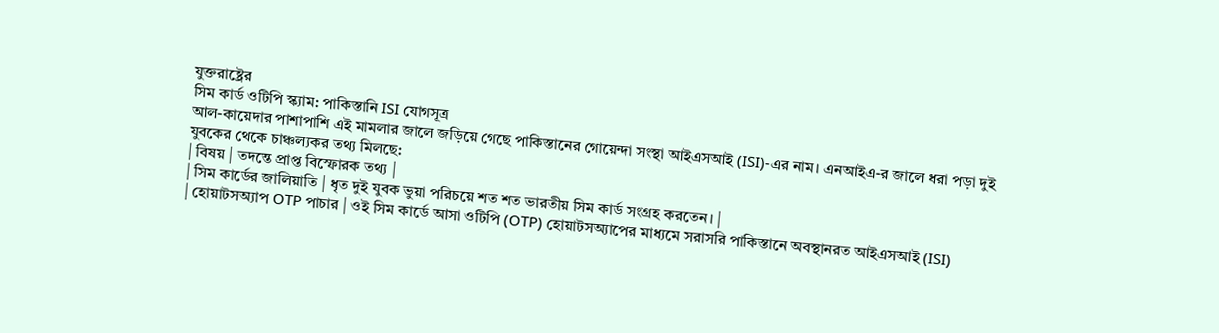যুক্তরাষ্ট্রের
সিম কার্ড ওটিপি স্ক্যাম: পাকিস্তানি ISI যোগসূত্র
আল-কায়েদার পাশাপাশি এই মামলার জালে জড়িয়ে গেছে পাকিস্তানের গোয়েন্দা সংস্থা আইএসআই (ISI)-এর নাম। এনআইএ-র জালে ধরা পড়া দুই যুবকের থেকে চাঞ্চল্যকর তথ্য মিলছে:
| বিষয় | তদন্তে প্রাপ্ত বিস্ফোরক তথ্য |
| সিম কার্ডের জালিয়াতি | ধৃত দুই যুবক ভুয়া পরিচয়ে শত শত ভারতীয় সিম কার্ড সংগ্রহ করতেন। |
| হোয়াটসঅ্যাপ OTP পাচার | ওই সিম কার্ডে আসা ওটিপি (OTP) হোয়াটসঅ্যাপের মাধ্যমে সরাসরি পাকিস্তানে অবস্থানরত আইএসআই (ISI)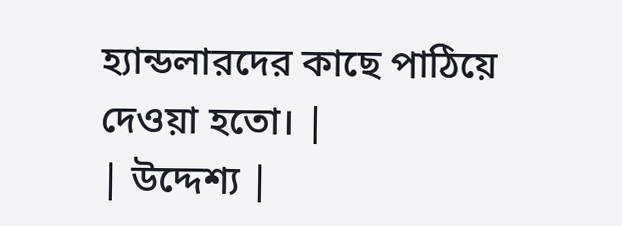হ্যান্ডলারদের কাছে পাঠিয়ে দেওয়া হতো। |
| উদ্দেশ্য |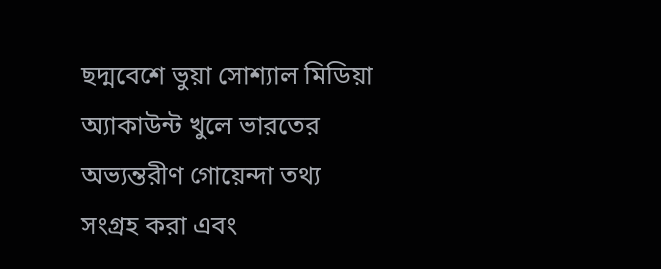ছদ্মবেশে ভুয়া সোশ্যাল মিডিয়া অ্যাকাউন্ট খুলে ভারতের অভ্যন্তরীণ গোয়েন্দা তথ্য সংগ্রহ করা এবং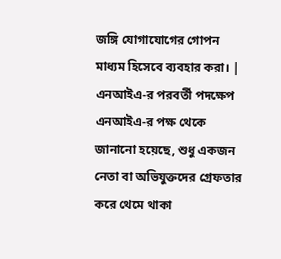জঙ্গি যোগাযোগের গোপন মাধ্যম হিসেবে ব্যবহার করা। |
এনআইএ-র পরবর্তী পদক্ষেপ
এনআইএ-র পক্ষ থেকে জানানো হয়েছে, শুধু একজন নেতা বা অভিযুক্তদের গ্রেফতার করে থেমে থাকা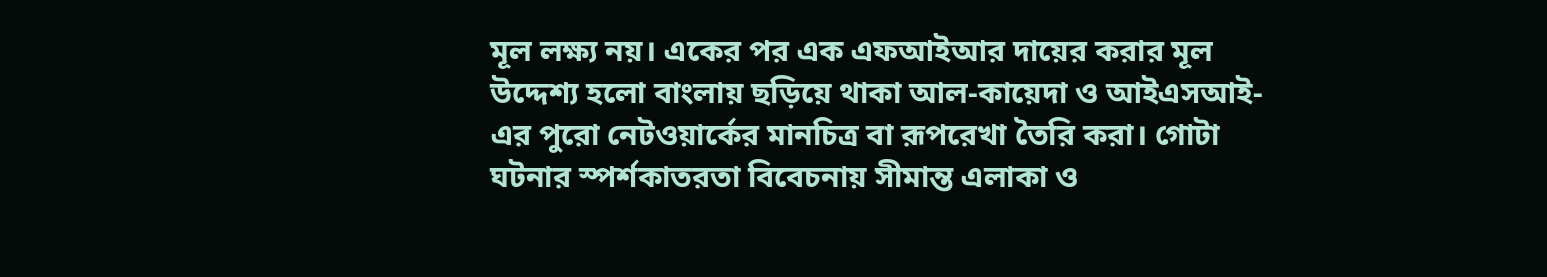মূল লক্ষ্য নয়। একের পর এক এফআইআর দায়ের করার মূল উদ্দেশ্য হলো বাংলায় ছড়িয়ে থাকা আল-কায়েদা ও আইএসআই-এর পুরো নেটওয়ার্কের মানচিত্র বা রূপরেখা তৈরি করা। গোটা ঘটনার স্পর্শকাতরতা বিবেচনায় সীমান্ত এলাকা ও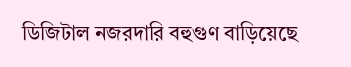ডিজিটাল নজরদারি বহুগুণ বাড়িয়েছে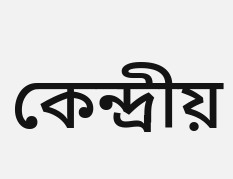কেন্দ্রীয়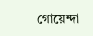গোয়েন্দা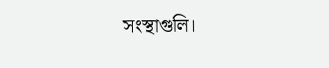সংস্থাগুলি।